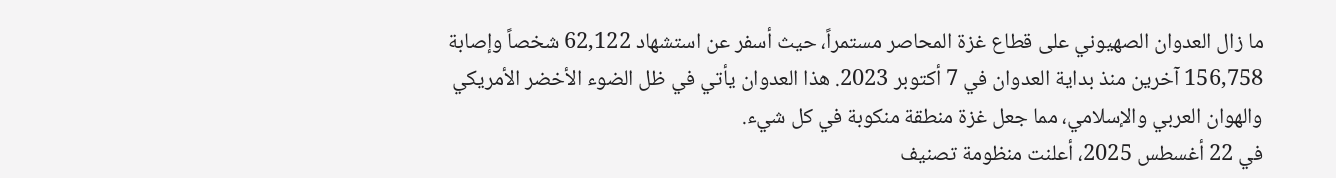ما زال العدوان الصهيوني على قطاع غزة المحاصر مستمراً، حيث أسفر عن استشهاد 62,122 شخصاً وإصابة 156,758 آخرين منذ بداية العدوان في 7 أكتوبر 2023. هذا العدوان يأتي في ظل الضوء الأخضر الأمريكي والهوان العربي والإسلامي، مما جعل غزة منطقة منكوبة في كل شيء.
في 22 أغسطس 2025، أعلنت منظومة تصنيف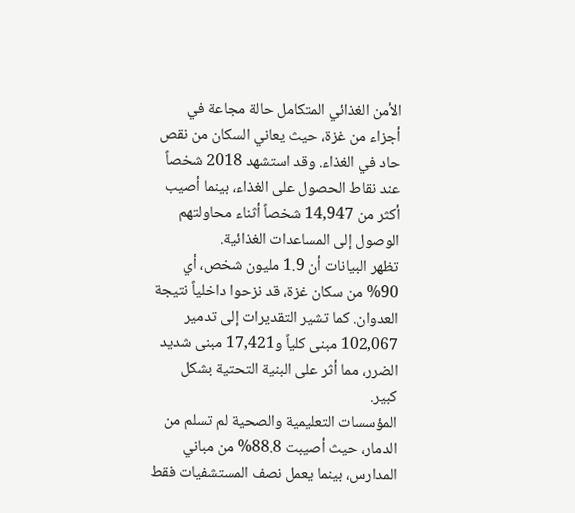الأمن الغذائي المتكامل حالة مجاعة في أجزاء من غزة، حيث يعاني السكان من نقص حاد في الغذاء. وقد استشهد 2018 شخصاً عند نقاط الحصول على الغذاء، بينما أصيب أكثر من 14,947 شخصاً أثناء محاولتهم الوصول إلى المساعدات الغذائية.
تظهر البيانات أن 1.9 مليون شخص، أي 90% من سكان غزة، قد نزحوا داخلياً نتيجة العدوان. كما تشير التقديرات إلى تدمير 102,067 مبنى كلياً و17,421 مبنى شديد الضرر، مما أثر على البنية التحتية بشكل كبير.
المؤسسات التعليمية والصحية لم تسلم من الدمار، حيث أصيبت 88.8% من مباني المدارس، بينما يعمل نصف المستشفيات فقط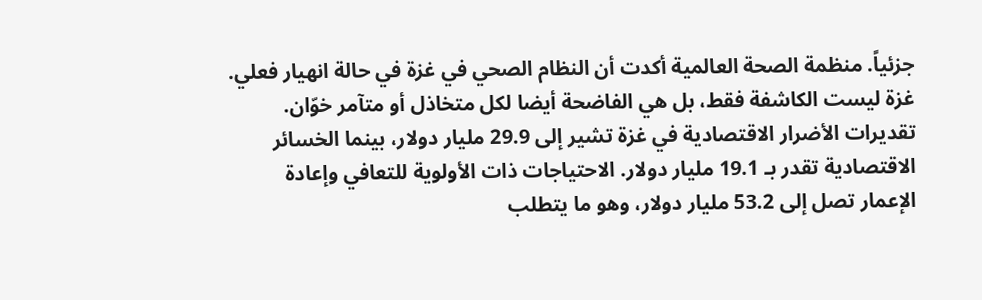جزئياً. منظمة الصحة العالمية أكدت أن النظام الصحي في غزة في حالة انهيار فعلي.
غزة ليست الكاشفة فقط، بل هي الفاضحة أيضا لكل متخاذل أو متآمر خوّان.
تقديرات الأضرار الاقتصادية في غزة تشير إلى 29.9 مليار دولار، بينما الخسائر الاقتصادية تقدر بـ 19.1 مليار دولار. الاحتياجات ذات الأولوية للتعافي وإعادة الإعمار تصل إلى 53.2 مليار دولار، وهو ما يتطلب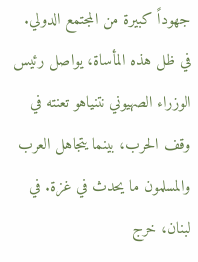جهوداً كبيرة من المجتمع الدولي.
في ظل هذه المأساة، يواصل رئيس الوزراء الصهيوني نتنياهو تعنته في وقف الحرب، بينما يتجاهل العرب والمسلمون ما يحدث في غزة. في لبنان، خرج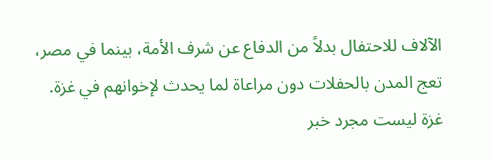الآلاف للاحتفال بدلاً من الدفاع عن شرف الأمة، بينما في مصر، تعج المدن بالحفلات دون مراعاة لما يحدث لإخوانهم في غزة.
غزة ليست مجرد خبر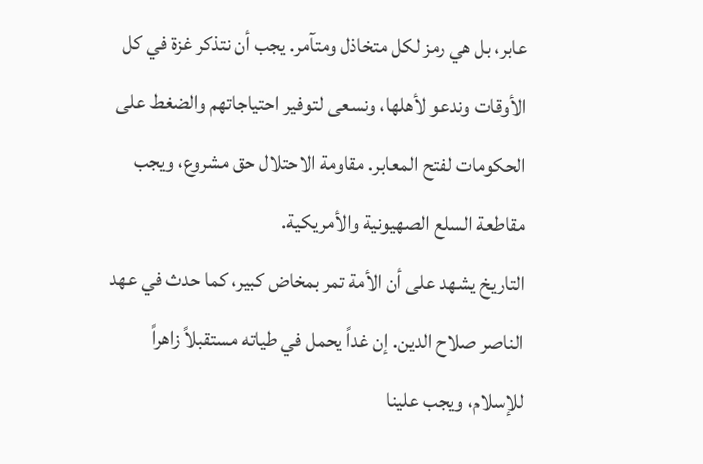عابر، بل هي رمز لكل متخاذل ومتآمر. يجب أن نتذكر غزة في كل الأوقات وندعو لأهلها، ونسعى لتوفير احتياجاتهم والضغط على الحكومات لفتح المعابر. مقاومة الاحتلال حق مشروع، ويجب مقاطعة السلع الصهيونية والأمريكية.
التاريخ يشهد على أن الأمة تمر بمخاض كبير، كما حدث في عهد الناصر صلاح الدين. إن غداً يحمل في طياته مستقبلاً زاهراً للإسلام، ويجب علينا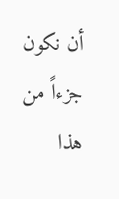أن نكون جزءاً من هذا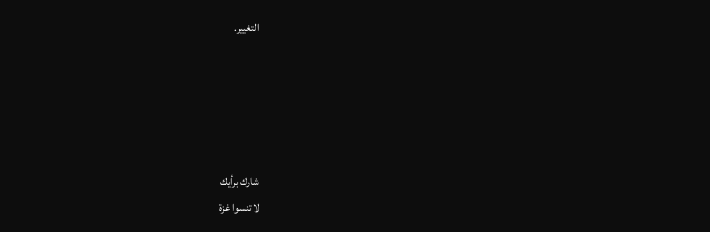التغيير.





شارك برأيك
لا تنسوا غزة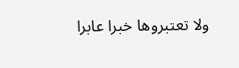ولا تعتبروها خبرا عابرا